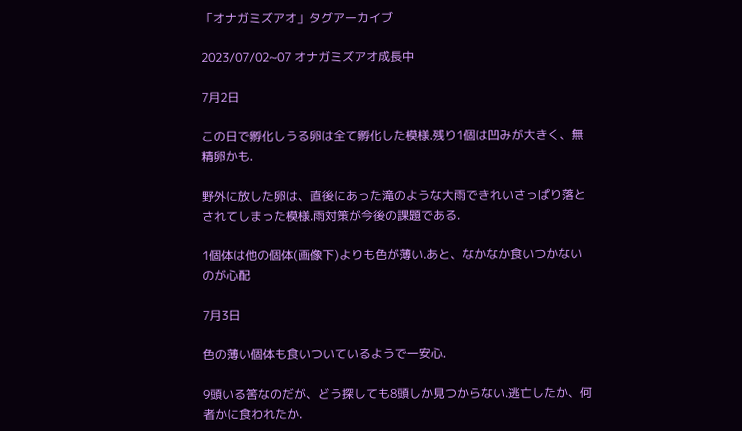「オナガミズアオ」タグアーカイブ

2023/07/02~07 オナガミズアオ成長中

7月2日

この日で孵化しうる卵は全て孵化した模様.残り1個は凹みが大きく、無精卵かも.

野外に放した卵は、直後にあった滝のような大雨できれいさっぱり落とされてしまった模様.雨対策が今後の課題である.

1個体は他の個体(画像下)よりも色が薄い.あと、なかなか食いつかないのが心配

7月3日

色の薄い個体も食いついているようで一安心.

9頭いる筈なのだが、どう探しても8頭しか見つからない.逃亡したか、何者かに食われたか.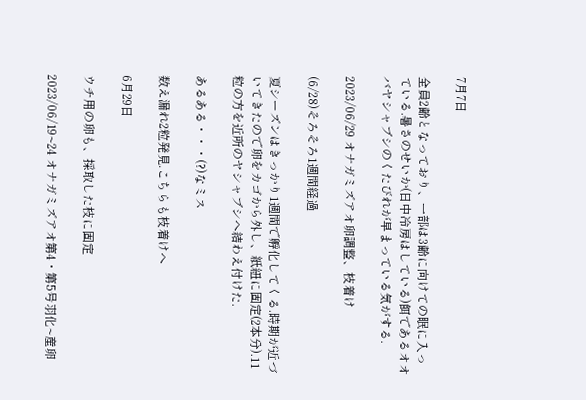7月7日

全員2齢となっており、一部は3齢に向けての眠に入っている.暑さのせいか(日中冷房はしている)餌であるオオバヤシャブシのくたびれが早まっている気がする.

2023/06/29 オナガミズアオ卵調整、枝着け

(6/28)そろそろ1週間経過

夏シーズンはきっかり1週間で孵化してくる.時期が近づいてきたので卵をカゴから外し、紙紐に固定(2本分).11粒の方を近所のヤシャブシへ結わえ付けた.

あるある・・・(?)なミス

数え漏れ2粒発見.こちらも枝着けへ

6月29日

ウチ用の卵も、採取した枝に固定

2023/06/19~24 オナガミズアオ第4・第5号羽化~産卵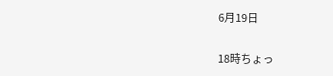6月19日

18時ちょっ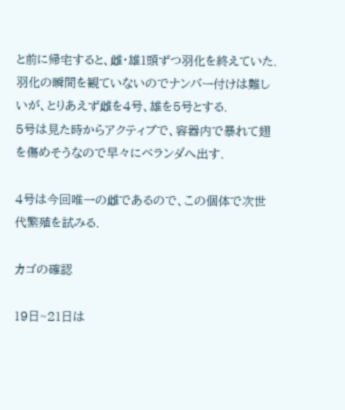と前に帰宅すると、雌・雄1頭ずつ羽化を終えていた.羽化の瞬間を観ていないのでナンバー付けは難しいが、とりあえず雌を4号、雄を5号とする.
5号は見た時からアクティブで、容器内で暴れて翅を傷めそうなので早々にベランダへ出す.

4号は今回唯一の雌であるので、この個体で次世代繁殖を試みる.

カゴの確認

19日~21日は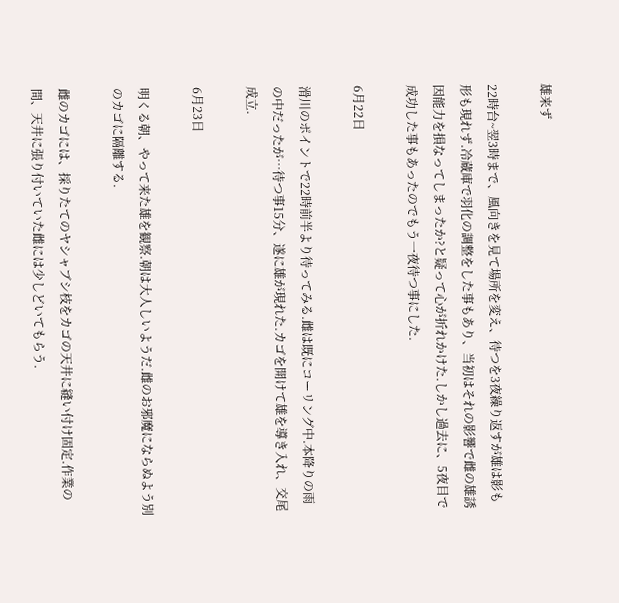雄来ず

22時台~翌3時まで、風向きを見て場所を変え、待つを3夜繰り返すが雄は影も形も現れず.冷蔵庫で羽化の調整をした事もあり、当初はそれの影響で雌の雄誘因能力を損なってしまったか?と疑って心が折れかけた.しかし過去に、5夜目で成功した事もあったのでもう一夜待つ事にした.

6月22日

滑川のポイントで22時前半より待ってみる.雌は既にコーリング中.本降りの雨の中だったが…待つ事15分、遂に雄が現れた.カゴを開けて雄を導き入れ、交尾成立.

6月23日

明くる朝、やって来た雄を観察.朝は大人しいようだ.雌のお邪魔にならぬよう別のカゴに隔離する.

雌のカゴには、採りたてのヤシャブシ枝をカゴの天井に縫い付け固定.作業の間、天井に張り付いていた雌には少しどいてもらう.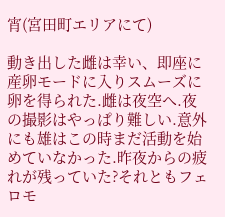宵(宮田町エリアにて)

動き出した雌は幸い、即座に産卵モードに入りスムーズに卵を得られた.雌は夜空へ.夜の撮影はやっぱり難しい.意外にも雄はこの時まだ活動を始めていなかった.昨夜からの疲れが残っていた?それともフェロモ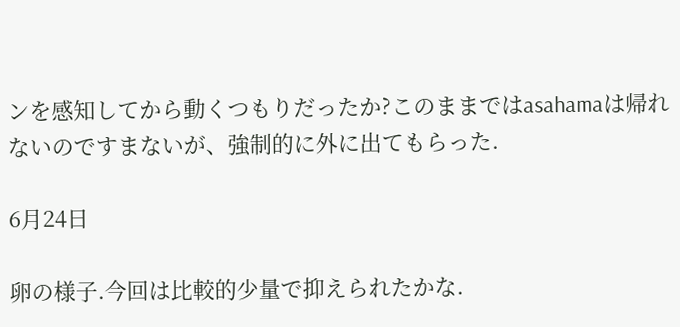ンを感知してから動くつもりだったか?このままではasahamaは帰れないのですまないが、強制的に外に出てもらった.

6月24日

卵の様子.今回は比較的少量で抑えられたかな.